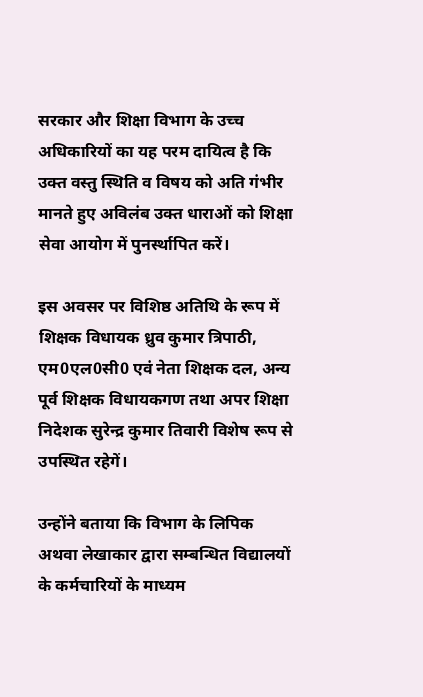सरकार और शिक्षा विभाग के उच्च अधिकारियों का यह परम दायित्व है कि उक्त वस्तु स्थिति व विषय को अति गंभीर मानते हुए अविलंब उक्त धाराओं को शिक्षा सेवा आयोग में पुनर्स्थापित करें।

इस अवसर पर विशिष्ठ अतिथि के रूप में शिक्षक विधायक ध्रुव कुमार त्रिपाठी, एम0एल0सी0 एवं नेता शिक्षक दल, अन्य पूर्व शिक्षक विधायकगण तथा अपर शिक्षा निदेशक सुरेन्द्र कुमार तिवारी विशेष रूप से उपस्थित रहेगें।

उन्होंने बताया कि विभाग के लिपिक अथवा लेखाकार द्वारा सम्बन्धित विद्यालयों के कर्मचारियों के माध्यम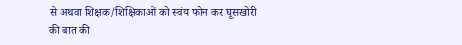से अथवा शिक्षक/शिक्षिकाओं को स्वंय फोन कर घूसखोरी की बात की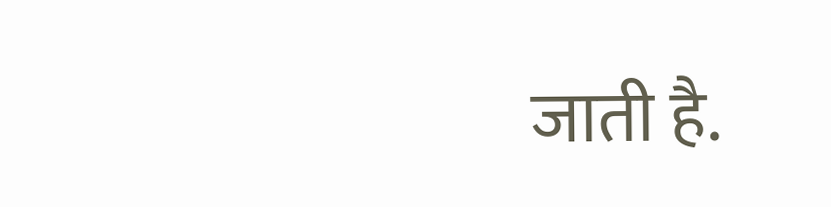जाती है.